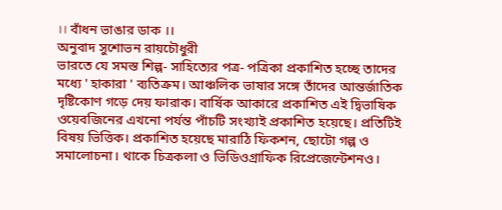।। বাঁধন ভাঙার ডাক ।।
অনুবাদ সুশোভন রায়চৌধুরী
ভারতে যে সমস্ত শিল্প- সাহিত্যের পত্র- পত্রিকা প্রকাশিত হচ্ছে তাদের মধ্যে ' হাকারা ' ব্যতিক্রম। আঞ্চলিক ভাষার সঙ্গে তাঁদের আন্তর্জাতিক দৃষ্টিকোণ গড়ে দেয় ফারাক। বার্ষিক আকারে প্রকাশিত এই দ্বিভাষিক ওয়েবজিনের এখনো পর্যন্ত পাঁচটি সংখ্যাই প্রকাশিত হয়েছে। প্রতিটিই বিষয় ভিত্তিক। প্রকাশিত হয়েছে মারাঠি ফিকশন, ছোটো গল্প ও সমালোচনা। থাকে চিত্রকলা ও ভিডিওগ্রাফিক রিপ্রেজেন্টেশনও।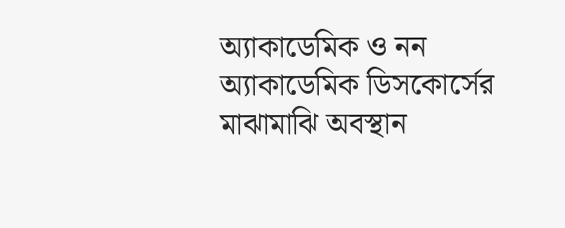অ্যাকাডেমিক ও নন অ্যাকাডেমিক ডিসকোর্সের মাঝামাঝি অবস্থান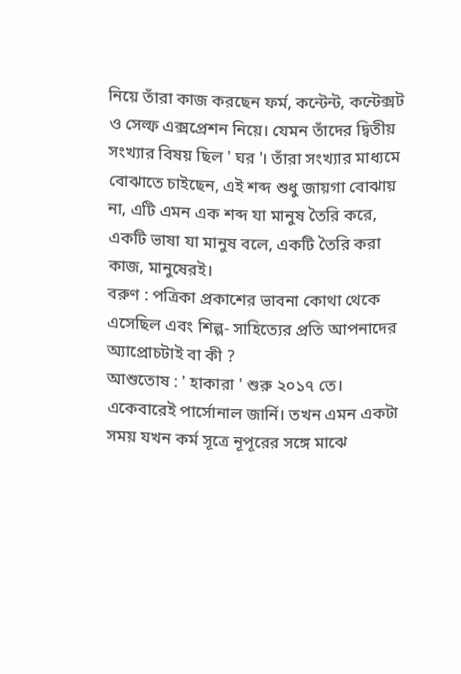নিয়ে তাঁরা কাজ করছেন ফর্ম, কন্টেন্ট, কন্টেক্সট ও সেল্ফ এক্সপ্রেশন নিয়ে। যেমন তাঁদের দ্বিতীয় সংখ্যার বিষয় ছিল ' ঘর '। তাঁরা সংখ্যার মাধ্যমে বোঝাতে চাইছেন, এই শব্দ শুধু জায়গা বোঝায় না, এটি এমন এক শব্দ যা মানুষ তৈরি করে, একটি ভাষা যা মানুষ বলে, একটি তৈরি করা কাজ, মানুষেরই।
বরুণ : পত্রিকা প্রকাশের ভাবনা কোথা থেকে এসেছিল এবং শিল্প- সাহিত্যের প্রতি আপনাদের অ্যাপ্রোচটাই বা কী ?
আশুতোষ : ' হাকারা ' শুরু ২০১৭ তে। একেবারেই পার্সোনাল জার্নি। তখন এমন একটা সময় যখন কর্ম সূত্রে নূপূরের সঙ্গে মাঝে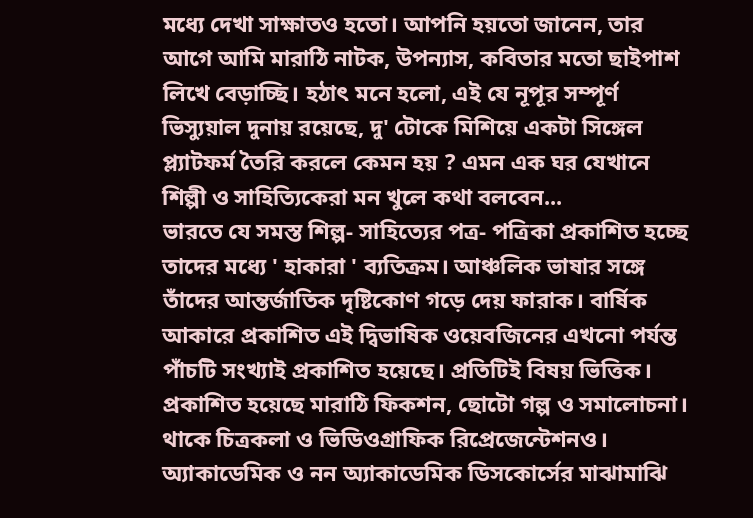মধ্যে দেখা সাক্ষাতও হতো। আপনি হয়তো জানেন, তার আগে আমি মারাঠি নাটক, উপন্যাস, কবিতার মতো ছাইপাশ লিখে বেড়াচ্ছি। হঠাৎ মনে হলো, এই যে নূপূর সম্পূর্ণ ভিস্যুয়াল দুনায় রয়েছে, দু' টোকে মিশিয়ে একটা সিঙ্গেল প্ল্যাটফর্ম তৈরি করলে কেমন হয় ? এমন এক ঘর যেখানে শিল্পী ও সাহিত্যিকেরা মন খুলে কথা বলবেন...
ভারতে যে সমস্ত শিল্প- সাহিত্যের পত্র- পত্রিকা প্রকাশিত হচ্ছে তাদের মধ্যে ' হাকারা ' ব্যতিক্রম। আঞ্চলিক ভাষার সঙ্গে তাঁদের আন্তর্জাতিক দৃষ্টিকোণ গড়ে দেয় ফারাক। বার্ষিক আকারে প্রকাশিত এই দ্বিভাষিক ওয়েবজিনের এখনো পর্যন্ত পাঁচটি সংখ্যাই প্রকাশিত হয়েছে। প্রতিটিই বিষয় ভিত্তিক। প্রকাশিত হয়েছে মারাঠি ফিকশন, ছোটো গল্প ও সমালোচনা। থাকে চিত্রকলা ও ভিডিওগ্রাফিক রিপ্রেজেন্টেশনও। অ্যাকাডেমিক ও নন অ্যাকাডেমিক ডিসকোর্সের মাঝামাঝি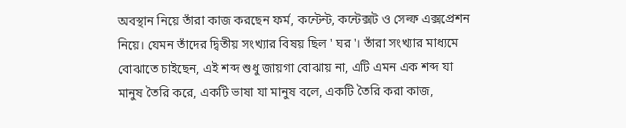অবস্থান নিয়ে তাঁরা কাজ করছেন ফর্ম, কন্টেন্ট, কন্টেক্সট ও সেল্ফ এক্সপ্রেশন নিয়ে। যেমন তাঁদের দ্বিতীয় সংখ্যার বিষয় ছিল ' ঘর '। তাঁরা সংখ্যার মাধ্যমে বোঝাতে চাইছেন, এই শব্দ শুধু জায়গা বোঝায় না, এটি এমন এক শব্দ যা মানুষ তৈরি করে, একটি ভাষা যা মানুষ বলে, একটি তৈরি করা কাজ,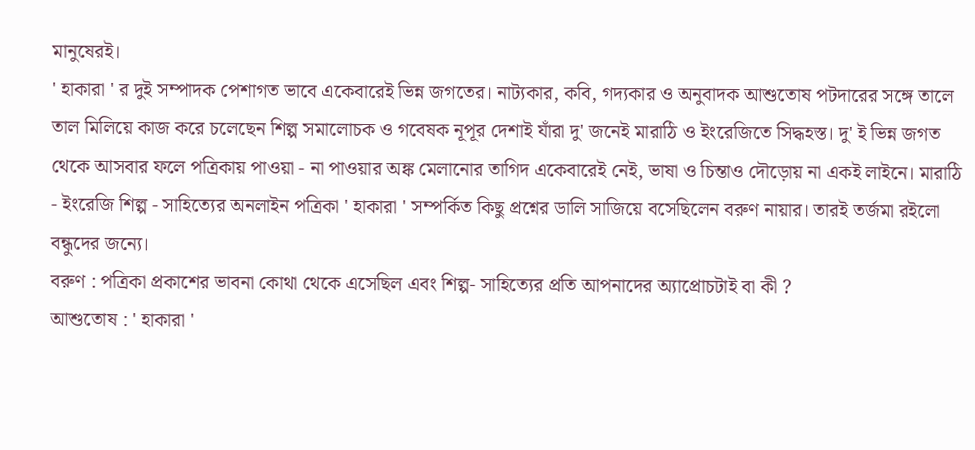মানুষেরই।
' হাকারা ' র দুই সম্পাদক পেশাগত ভাবে একেবারেই ভিন্ন জগতের। নাট্যকার, কবি, গদ্যকার ও অনুবাদক আশুতোষ পটদারের সঙ্গে তালে তাল মিলিয়ে কাজ করে চলেছেন শিল্প সমালোচক ও গবেষক নূপূর দেশাই যাঁরা দু' জনেই মারাঠি ও ইংরেজিতে সিদ্ধহস্ত। দু' ই ভিন্ন জগত থেকে আসবার ফলে পত্রিকায় পাওয়া - না পাওয়ার অঙ্ক মেলানোর তাগিদ একেবারেই নেই, ভাষা ও চিন্তাও দৌড়োয় না একই লাইনে। মারাঠি - ইংরেজি শিল্প - সাহিত্যের অনলাইন পত্রিকা ' হাকারা ' সম্পর্কিত কিছু প্রশ্নের ডালি সাজিয়ে বসেছিলেন বরুণ নায়ার। তারই তর্জমা রইলো বন্ধুদের জন্যে।
বরুণ : পত্রিকা প্রকাশের ভাবনা কোথা থেকে এসেছিল এবং শিল্প- সাহিত্যের প্রতি আপনাদের অ্যাপ্রোচটাই বা কী ?
আশুতোষ : ' হাকারা '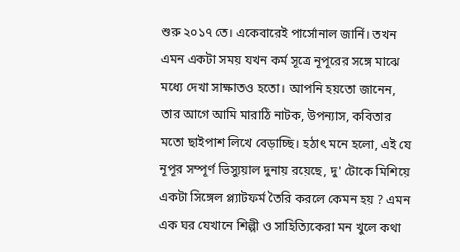শুরু ২০১৭ তে। একেবারেই পার্সোনাল জার্নি। তখন এমন একটা সময় যখন কর্ম সূত্রে নূপূরের সঙ্গে মাঝে মধ্যে দেখা সাক্ষাতও হতো। আপনি হয়তো জানেন, তার আগে আমি মারাঠি নাটক, উপন্যাস, কবিতার মতো ছাইপাশ লিখে বেড়াচ্ছি। হঠাৎ মনে হলো, এই যে নূপূর সম্পূর্ণ ভিস্যুয়াল দুনায় রয়েছে, দু' টোকে মিশিয়ে একটা সিঙ্গেল প্ল্যাটফর্ম তৈরি করলে কেমন হয় ? এমন এক ঘর যেখানে শিল্পী ও সাহিত্যিকেরা মন খুলে কথা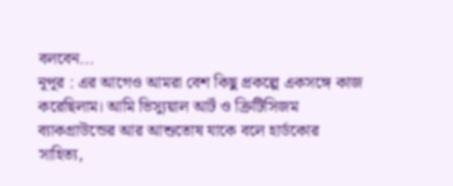বলবেন...
নূপূর : এর আগেও আমরা বেশ কিছু প্রকল্পে একসঙ্গে কাজ করেছিলাম। আমি ভিস্যুয়াল আর্ট ও ক্রিটিসিজম ব্যাকগ্রাউন্ডের আর আশুতোষ যাকে বলে হার্ডকোর সাহিত্য,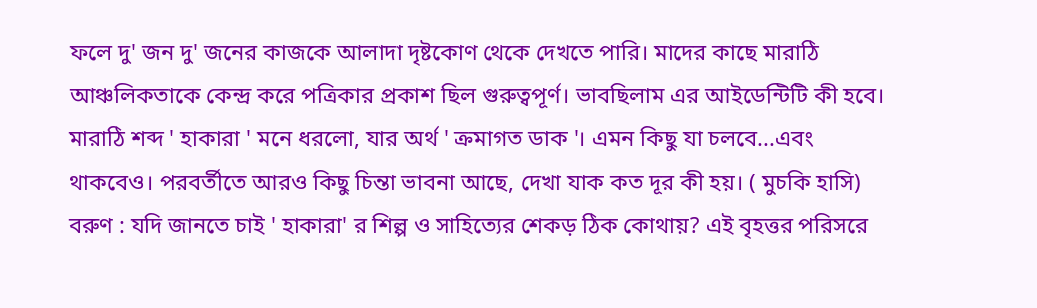ফলে দু' জন দু' জনের কাজকে আলাদা দৃষ্টকোণ থেকে দেখতে পারি। মাদের কাছে মারাঠি আঞ্চলিকতাকে কেন্দ্র করে পত্রিকার প্রকাশ ছিল গুরুত্বপূর্ণ। ভাবছিলাম এর আইডেন্টিটি কী হবে। মারাঠি শব্দ ' হাকারা ' মনে ধরলো, যার অর্থ ' ক্রমাগত ডাক '। এমন কিছু যা চলবে...এবং থাকবেও। পরবর্তীতে আরও কিছু চিন্তা ভাবনা আছে, দেখা যাক কত দূর কী হয়। ( মুচকি হাসি)
বরুণ : যদি জানতে চাই ' হাকারা' র শিল্প ও সাহিত্যের শেকড় ঠিক কোথায়? এই বৃহত্তর পরিসরে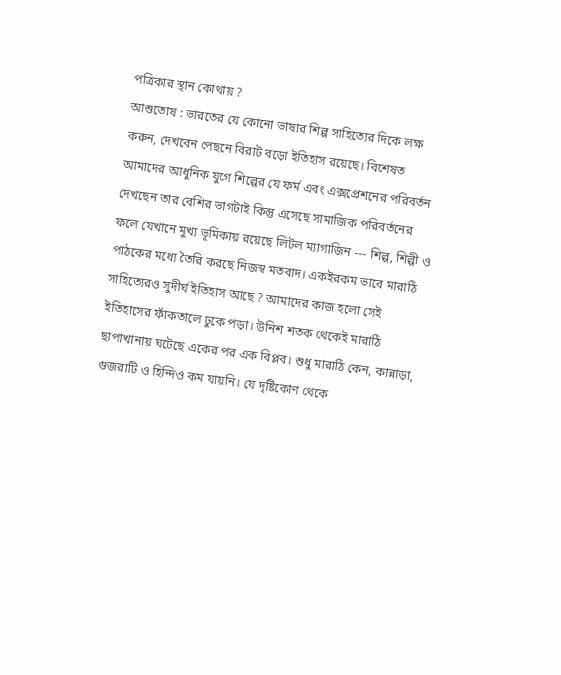পত্রিকার স্থান কোথায় ?
আশুতোষ : ভারতের যে কোনো ভাষার শিল্প সাহিত্যের দিকে লক্ষ করুন, দেখবেন পেছনে বিরাট বড়ো ইতিহাস রয়েছে। বিশেষত আমাদের আধুনিক যুগে শিল্পের যে ফর্ম এবং এক্সপ্রেশনের পরিবর্তন দেখছেন তার বেশির ভাগটাই কিন্তু এসেছে সামাজিক পরিবর্তনের ফলে যেখানে মুখ্য ভূমিকায় রয়েছে লিটল ম্যাগাজিন --- শিল্প, শিল্পী ও পাঠকের মধ্যে তৈরি করছে নিজস্ব মতবাদ। একইরকম ভাবে মারাঠি সাহিত্যেরও সুদীর্ঘ ইতিহাস আছে ? আমাদের কাজ হলো সেই ইতিহাসের ফাঁকতালে ঢুকে পড়া। উনিশ শতক থেকেই মারাঠি ছাপাখানায় ঘটেছে একের পর এক বিপ্লব। শুধু মারাঠি কেন, কান্নাড়া, গুজরাটি ও হিন্দিও কম যায়নি। যে দৃষ্টিকোণ থেকে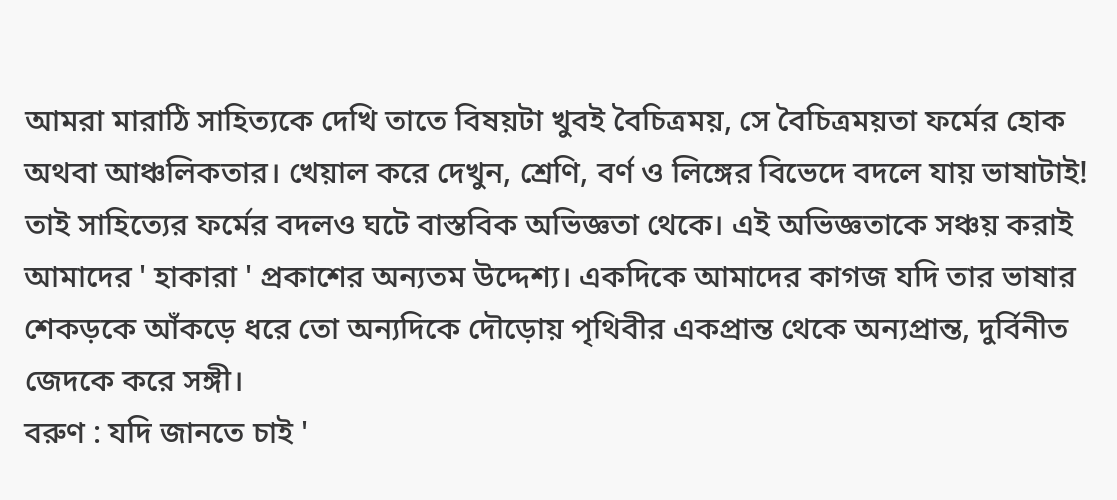আমরা মারাঠি সাহিত্যকে দেখি তাতে বিষয়টা খুবই বৈচিত্রময়, সে বৈচিত্রময়তা ফর্মের হোক অথবা আঞ্চলিকতার। খেয়াল করে দেখুন, শ্রেণি, বর্ণ ও লিঙ্গের বিভেদে বদলে যায় ভাষাটাই! তাই সাহিত্যের ফর্মের বদলও ঘটে বাস্তবিক অভিজ্ঞতা থেকে। এই অভিজ্ঞতাকে সঞ্চয় করাই আমাদের ' হাকারা ' প্রকাশের অন্যতম উদ্দেশ্য। একদিকে আমাদের কাগজ যদি তার ভাষার শেকড়কে আঁকড়ে ধরে তো অন্যদিকে দৌড়োয় পৃথিবীর একপ্রান্ত থেকে অন্যপ্রান্ত, দুর্বিনীত জেদকে করে সঙ্গী।
বরুণ : যদি জানতে চাই '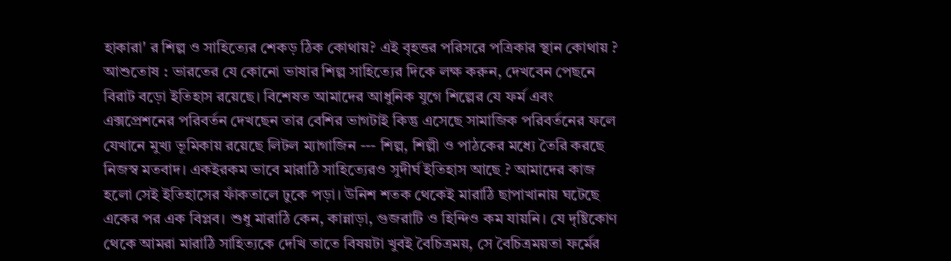হাকারা' র শিল্প ও সাহিত্যের শেকড় ঠিক কোথায়? এই বৃহত্তর পরিসরে পত্রিকার স্থান কোথায় ?
আশুতোষ : ভারতের যে কোনো ভাষার শিল্প সাহিত্যের দিকে লক্ষ করুন, দেখবেন পেছনে বিরাট বড়ো ইতিহাস রয়েছে। বিশেষত আমাদের আধুনিক যুগে শিল্পের যে ফর্ম এবং এক্সপ্রেশনের পরিবর্তন দেখছেন তার বেশির ভাগটাই কিন্তু এসেছে সামাজিক পরিবর্তনের ফলে যেখানে মুখ্য ভূমিকায় রয়েছে লিটল ম্যাগাজিন --- শিল্প, শিল্পী ও পাঠকের মধ্যে তৈরি করছে নিজস্ব মতবাদ। একইরকম ভাবে মারাঠি সাহিত্যেরও সুদীর্ঘ ইতিহাস আছে ? আমাদের কাজ হলো সেই ইতিহাসের ফাঁকতালে ঢুকে পড়া। উনিশ শতক থেকেই মারাঠি ছাপাখানায় ঘটেছে একের পর এক বিপ্লব। শুধু মারাঠি কেন, কান্নাড়া, গুজরাটি ও হিন্দিও কম যায়নি। যে দৃষ্টিকোণ থেকে আমরা মারাঠি সাহিত্যকে দেখি তাতে বিষয়টা খুবই বৈচিত্রময়, সে বৈচিত্রময়তা ফর্মের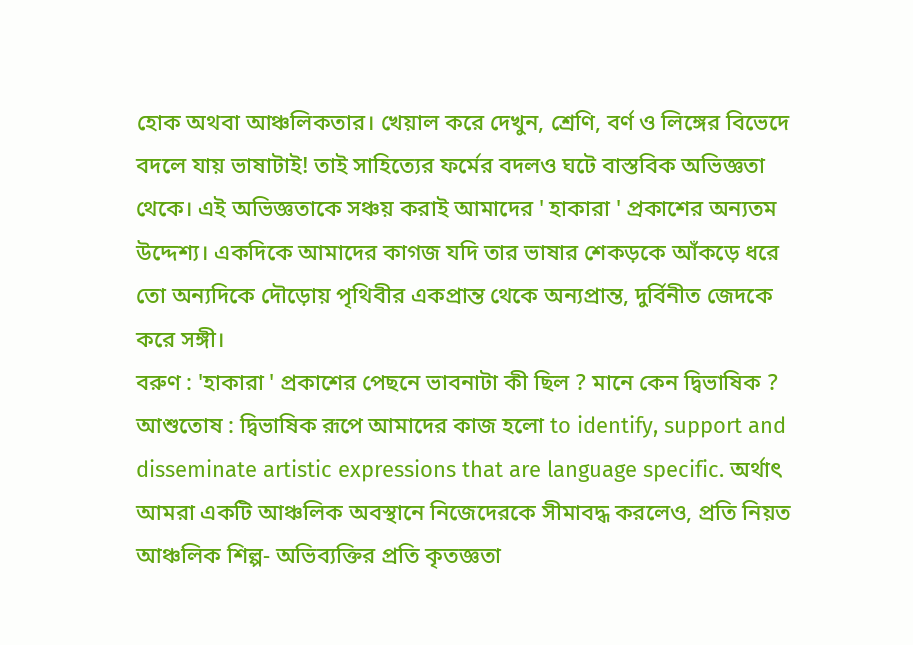হোক অথবা আঞ্চলিকতার। খেয়াল করে দেখুন, শ্রেণি, বর্ণ ও লিঙ্গের বিভেদে বদলে যায় ভাষাটাই! তাই সাহিত্যের ফর্মের বদলও ঘটে বাস্তবিক অভিজ্ঞতা থেকে। এই অভিজ্ঞতাকে সঞ্চয় করাই আমাদের ' হাকারা ' প্রকাশের অন্যতম উদ্দেশ্য। একদিকে আমাদের কাগজ যদি তার ভাষার শেকড়কে আঁকড়ে ধরে তো অন্যদিকে দৌড়োয় পৃথিবীর একপ্রান্ত থেকে অন্যপ্রান্ত, দুর্বিনীত জেদকে করে সঙ্গী।
বরুণ : 'হাকারা ' প্রকাশের পেছনে ভাবনাটা কী ছিল ? মানে কেন দ্বিভাষিক ?
আশুতোষ : দ্বিভাষিক রূপে আমাদের কাজ হলো to identify, support and disseminate artistic expressions that are language specific. অর্থাৎ আমরা একটি আঞ্চলিক অবস্থানে নিজেদেরকে সীমাবদ্ধ করলেও, প্রতি নিয়ত আঞ্চলিক শিল্প- অভিব্যক্তির প্রতি কৃতজ্ঞতা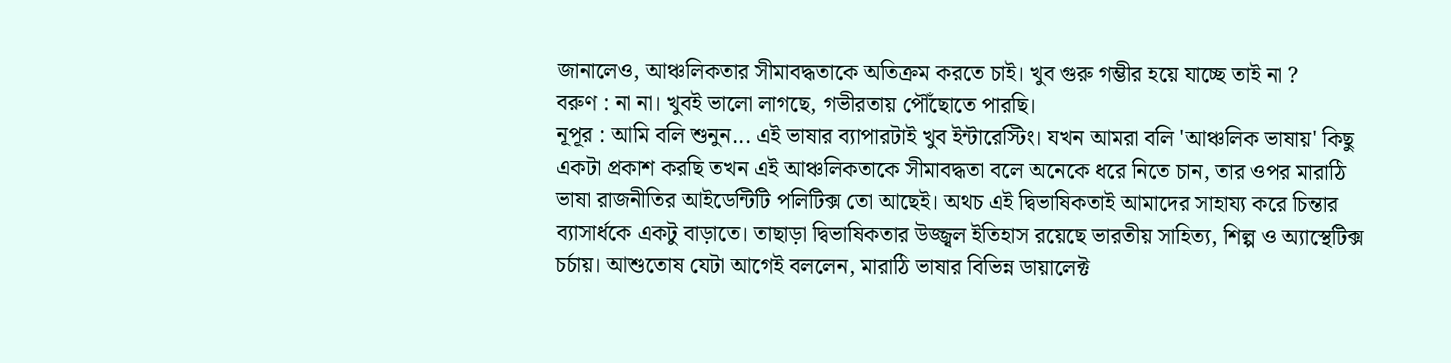জানালেও, আঞ্চলিকতার সীমাবদ্ধতাকে অতিক্রম করতে চাই। খুব গুরু গম্ভীর হয়ে যাচ্ছে তাই না ?
বরুণ : না না। খুবই ভালো লাগছে, গভীরতায় পৌঁছোতে পারছি।
নূপূর : আমি বলি শুনুন... এই ভাষার ব্যাপারটাই খুব ইন্টারেস্টিং। যখন আমরা বলি 'আঞ্চলিক ভাষায়' কিছু একটা প্রকাশ করছি তখন এই আঞ্চলিকতাকে সীমাবদ্ধতা বলে অনেকে ধরে নিতে চান, তার ওপর মারাঠি ভাষা রাজনীতির আইডেন্টিটি পলিটিক্স তো আছেই। অথচ এই দ্বিভাষিকতাই আমাদের সাহায্য করে চিন্তার ব্যাসার্ধকে একটু বাড়াতে। তাছাড়া দ্বিভাষিকতার উজ্জ্বল ইতিহাস রয়েছে ভারতীয় সাহিত্য, শিল্প ও অ্যাস্থেটিক্স চর্চায়। আশুতোষ যেটা আগেই বললেন, মারাঠি ভাষার বিভিন্ন ডায়ালেক্ট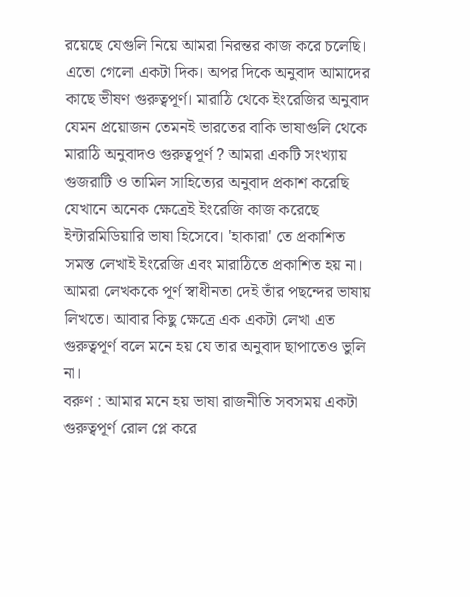রয়েছে যেগুলি নিয়ে আমরা নিরন্তর কাজ করে চলেছি।
এতো গেলো একটা দিক। অপর দিকে অনুবাদ আমাদের কাছে ভীষণ গুরুত্বপূর্ণ। মারাঠি থেকে ইংরেজির অনুবাদ যেমন প্রয়োজন তেমনই ভারতের বাকি ভাষাগুলি থেকে মারাঠি অনুবাদও গুরুত্বপূর্ণ ? আমরা একটি সংখ্যায় গুজরাটি ও তামিল সাহিত্যের অনুবাদ প্রকাশ করেছি যেখানে অনেক ক্ষেত্রেই ইংরেজি কাজ করেছে ইন্টারমিডিয়ারি ভাষা হিসেবে। 'হাকারা' তে প্রকাশিত সমস্ত লেখাই ইংরেজি এবং মারাঠিতে প্রকাশিত হয় না। আমরা লেখককে পূর্ণ স্বাধীনতা দেই তাঁর পছন্দের ভাষায় লিখতে। আবার কিছু ক্ষেত্রে এক একটা লেখা এত গুরুত্বপূর্ণ বলে মনে হয় যে তার অনুবাদ ছাপাতেও ভুলি না।
বরুণ : আমার মনে হয় ভাষা রাজনীতি সবসময় একটা গুরুত্বপূর্ণ রোল প্লে করে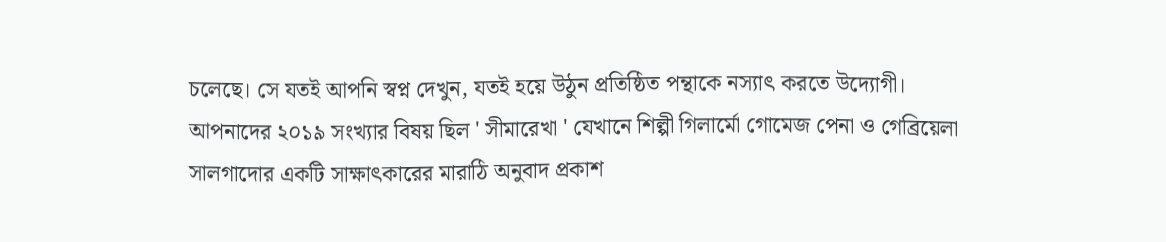চলেছে। সে যতই আপনি স্বপ্ন দেখুন, যতই হয়ে উঠুন প্রতিষ্ঠিত পন্থাকে নস্যাৎ করতে উদ্যোগী। আপনাদের ২০১৯ সংখ্যার বিষয় ছিল ' সীমারেখা ' যেখানে শিল্পী গিলার্মো গোমেজ পেনা ও গেব্রিয়েলা সালগাদোর একটি সাক্ষাৎকারের মারাঠি অনুবাদ প্রকাশ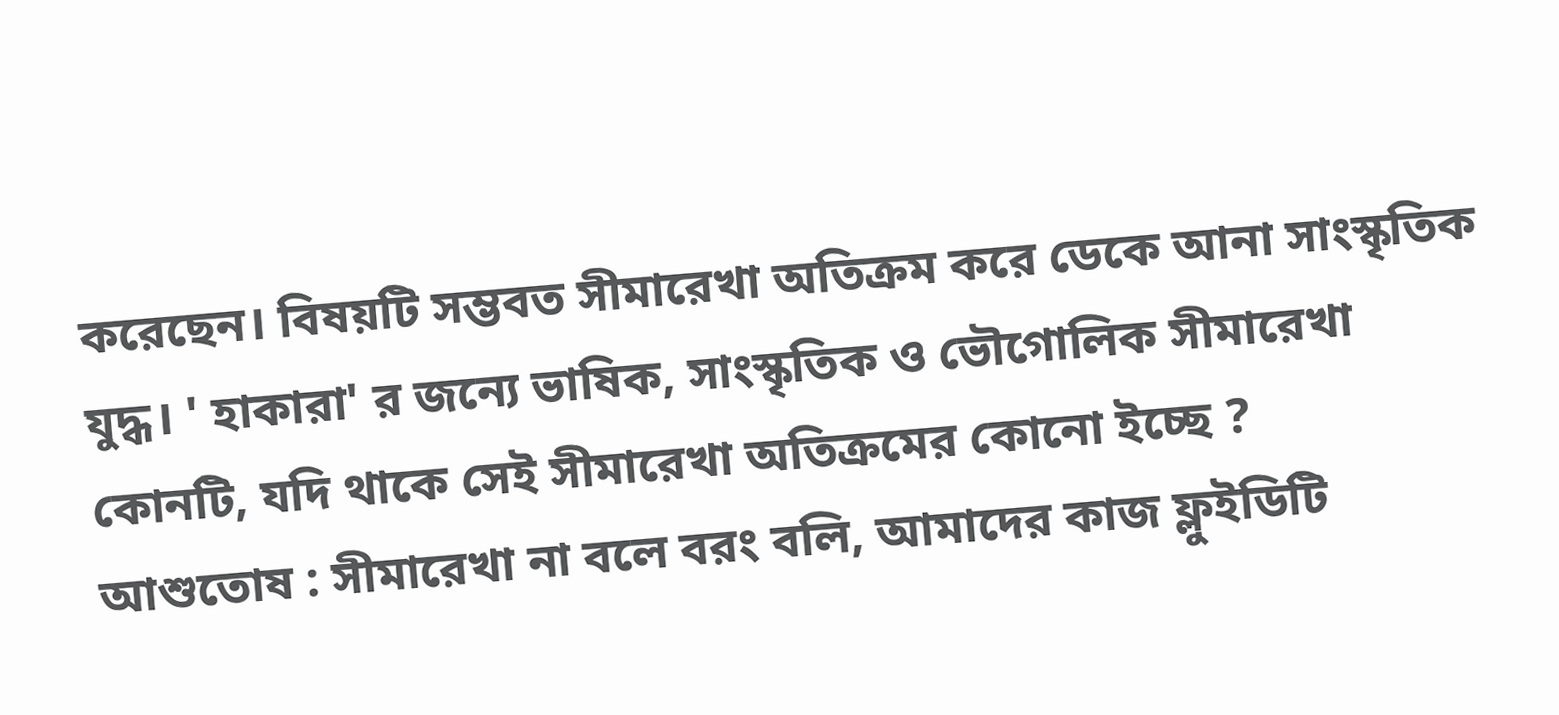করেছেন। বিষয়টি সম্ভবত সীমারেখা অতিক্রম করে ডেকে আনা সাংস্কৃতিক যুদ্ধ। ' হাকারা' র জন্যে ভাষিক, সাংস্কৃতিক ও ভৌগোলিক সীমারেখা কোনটি, যদি থাকে সেই সীমারেখা অতিক্রমের কোনো ইচ্ছে ?
আশুতোষ : সীমারেখা না বলে বরং বলি, আমাদের কাজ ফ্লুইডিটি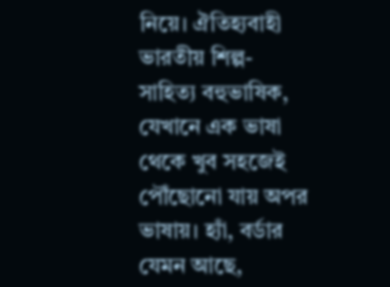নিয়ে। ঐতিহ্যবাহী ভারতীয় শিল্প- সাহিত্য বহুভাষিক, যেখানে এক ভাষা থেকে খুব সহজেই পৌঁছোনো যায় অপর ভাষায়। হ্যাঁ, বর্ডার যেমন আছে,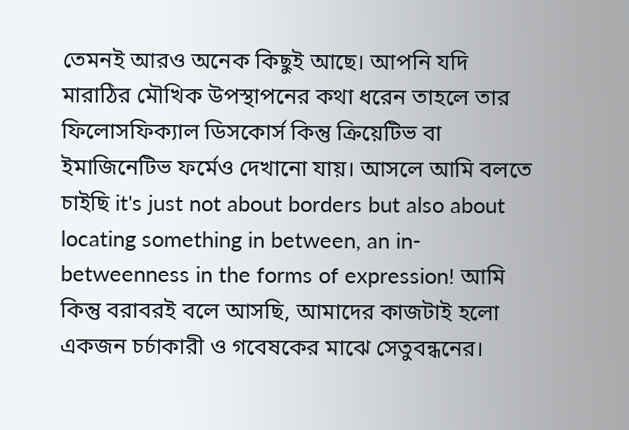তেমনই আরও অনেক কিছুই আছে। আপনি যদি মারাঠির মৌখিক উপস্থাপনের কথা ধরেন তাহলে তার ফিলোসফিক্যাল ডিসকোর্স কিন্তু ক্রিয়েটিভ বা ইমাজিনেটিভ ফর্মেও দেখানো যায়। আসলে আমি বলতে চাইছি it's just not about borders but also about locating something in between, an in- betweenness in the forms of expression! আমি কিন্তু বরাবরই বলে আসছি, আমাদের কাজটাই হলো একজন চর্চাকারী ও গবেষকের মাঝে সেতুবন্ধনের।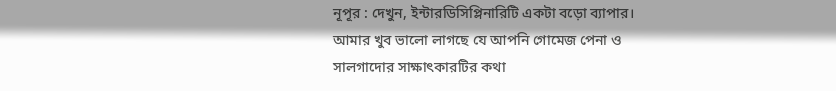নূপূর : দেখুন, ইন্টারডিসিপ্লিনারিটি একটা বড়ো ব্যাপার। আমার খুব ভালো লাগছে যে আপনি গোমেজ পেনা ও সালগাদোর সাক্ষাৎকারটির কথা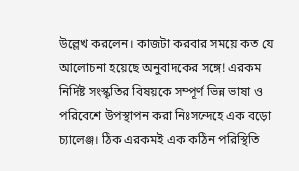উল্লেখ করলেন। কাজটা করবার সময়ে কত যে আলোচনা হয়েছে অনুবাদকের সঙ্গে! এরকম নির্দিষ্ট সংস্কৃতির বিষয়কে সম্পূর্ণ ভিন্ন ভাষা ও পরিবেশে উপস্থাপন করা নিঃসন্দেহে এক বড়ো চ্যালেঞ্জ। ঠিক এরকমই এক কঠিন পরিস্থিতি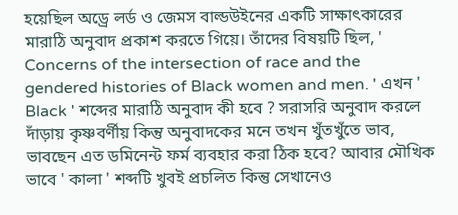হয়েছিল অড্রে লর্ড ও জেমস বাল্ডউইনের একটি সাক্ষাৎকারের মারাঠি অনুবাদ প্রকাশ করতে গিয়ে। তাঁদের বিষয়টি ছিল, ' Concerns of the intersection of race and the gendered histories of Black women and men. ' এখন ' Black ' শব্দের মারাঠি অনুবাদ কী হবে ? সরাসরি অনুবাদ করলে দাঁড়ায় কৃষ্ণবর্ণীয় কিন্তু অনুবাদকের মনে তখন খুঁতখুঁতে ভাব, ভাবছেন এত ডমিনেন্ট ফর্ম ব্যবহার করা ঠিক হবে? আবার মৌখিক ভাবে ' কালা ' শব্দটি খুবই প্রচলিত কিন্তু সেখানেও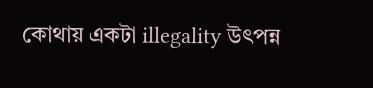কোথায় একটা illegality উৎপন্ন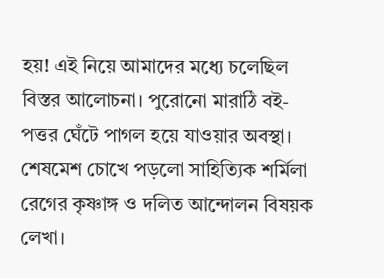হয়! এই নিয়ে আমাদের মধ্যে চলেছিল বিস্তর আলোচনা। পুরোনো মারাঠি বই- পত্তর ঘেঁটে পাগল হয়ে যাওয়ার অবস্থা। শেষমেশ চোখে পড়লো সাহিত্যিক শর্মিলা রেগের কৃষ্ণাঙ্গ ও দলিত আন্দোলন বিষয়ক লেখা।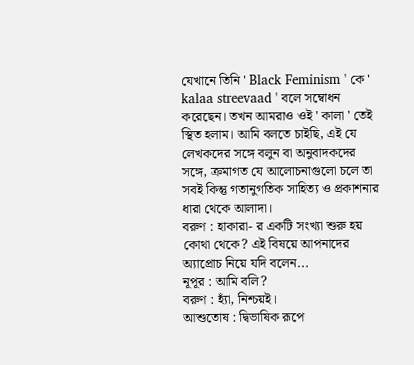যেখানে তিনি ' Black Feminism ' কে ' kalaa streevaad ' বলে সম্বোধন করেছেন। তখন আমরাও ওই ' কালা ' তেই স্থিত হলাম। আমি বলতে চাইছি, এই যে লেখকদের সঙ্গে বলুন বা অনুবাদকদের সঙ্গে, ক্রমাগত যে আলোচনাগুলো চলে তা সবই কিন্তু গতানুগতিক সাহিত্য ও প্রকাশনার ধারা থেকে আলাদা।
বরুণ : হাকারা- র একটি সংখ্যা শুরু হয় কোথা থেকে? এই বিষয়ে আপনাদের অ্যাপ্রোচ নিয়ে যদি বলেন...
নূপূর : আমি বলি?
বরুণ : হ্যাঁ, নিশ্চয়ই।
আশুতোষ : দ্বিভাষিক রূপে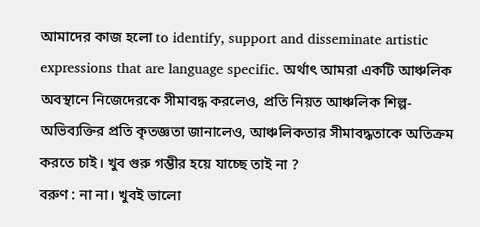আমাদের কাজ হলো to identify, support and disseminate artistic expressions that are language specific. অর্থাৎ আমরা একটি আঞ্চলিক অবস্থানে নিজেদেরকে সীমাবদ্ধ করলেও, প্রতি নিয়ত আঞ্চলিক শিল্প- অভিব্যক্তির প্রতি কৃতজ্ঞতা জানালেও, আঞ্চলিকতার সীমাবদ্ধতাকে অতিক্রম করতে চাই। খুব গুরু গম্ভীর হয়ে যাচ্ছে তাই না ?
বরুণ : না না। খুবই ভালো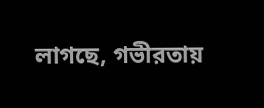লাগছে, গভীরতায়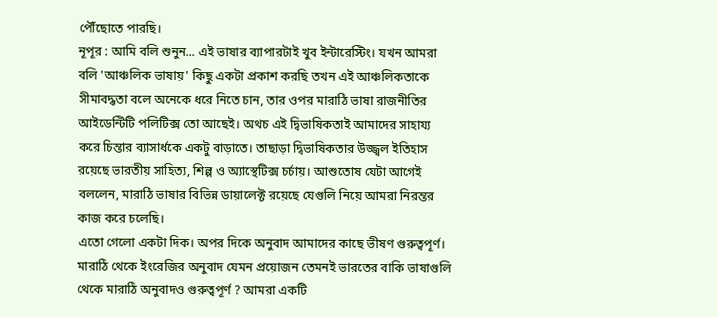পৌঁছোতে পারছি।
নূপূর : আমি বলি শুনুন... এই ভাষার ব্যাপারটাই খুব ইন্টারেস্টিং। যখন আমরা বলি 'আঞ্চলিক ভাষায়' কিছু একটা প্রকাশ করছি তখন এই আঞ্চলিকতাকে সীমাবদ্ধতা বলে অনেকে ধরে নিতে চান, তার ওপর মারাঠি ভাষা রাজনীতির আইডেন্টিটি পলিটিক্স তো আছেই। অথচ এই দ্বিভাষিকতাই আমাদের সাহায্য করে চিন্তার ব্যাসার্ধকে একটু বাড়াতে। তাছাড়া দ্বিভাষিকতার উজ্জ্বল ইতিহাস রয়েছে ভারতীয় সাহিত্য, শিল্প ও অ্যাস্থেটিক্স চর্চায়। আশুতোষ যেটা আগেই বললেন, মারাঠি ভাষার বিভিন্ন ডায়ালেক্ট রয়েছে যেগুলি নিয়ে আমরা নিরন্তর কাজ করে চলেছি।
এতো গেলো একটা দিক। অপর দিকে অনুবাদ আমাদের কাছে ভীষণ গুরুত্বপূর্ণ। মারাঠি থেকে ইংরেজির অনুবাদ যেমন প্রয়োজন তেমনই ভারতের বাকি ভাষাগুলি থেকে মারাঠি অনুবাদও গুরুত্বপূর্ণ ? আমরা একটি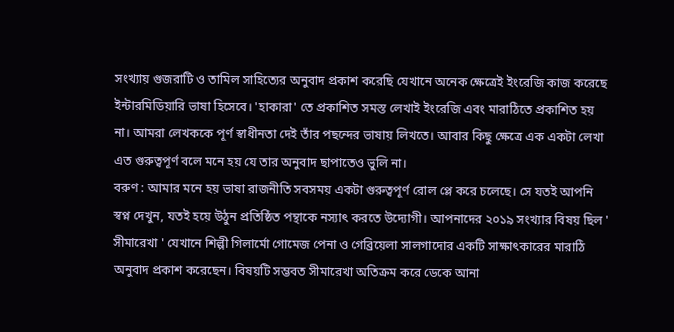সংখ্যায় গুজরাটি ও তামিল সাহিত্যের অনুবাদ প্রকাশ করেছি যেখানে অনেক ক্ষেত্রেই ইংরেজি কাজ করেছে ইন্টারমিডিয়ারি ভাষা হিসেবে। 'হাকারা' তে প্রকাশিত সমস্ত লেখাই ইংরেজি এবং মারাঠিতে প্রকাশিত হয় না। আমরা লেখককে পূর্ণ স্বাধীনতা দেই তাঁর পছন্দের ভাষায় লিখতে। আবার কিছু ক্ষেত্রে এক একটা লেখা এত গুরুত্বপূর্ণ বলে মনে হয় যে তার অনুবাদ ছাপাতেও ভুলি না।
বরুণ : আমার মনে হয় ভাষা রাজনীতি সবসময় একটা গুরুত্বপূর্ণ রোল প্লে করে চলেছে। সে যতই আপনি স্বপ্ন দেখুন, যতই হয়ে উঠুন প্রতিষ্ঠিত পন্থাকে নস্যাৎ করতে উদ্যোগী। আপনাদের ২০১৯ সংখ্যার বিষয় ছিল ' সীমারেখা ' যেখানে শিল্পী গিলার্মো গোমেজ পেনা ও গেব্রিয়েলা সালগাদোর একটি সাক্ষাৎকারের মারাঠি অনুবাদ প্রকাশ করেছেন। বিষয়টি সম্ভবত সীমারেখা অতিক্রম করে ডেকে আনা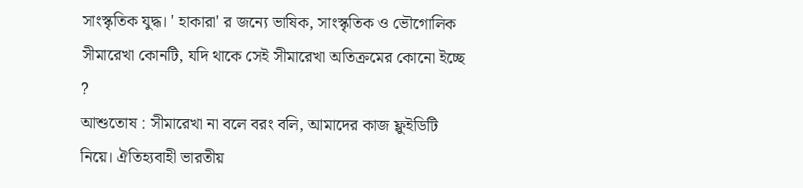সাংস্কৃতিক যুদ্ধ। ' হাকারা' র জন্যে ভাষিক, সাংস্কৃতিক ও ভৌগোলিক সীমারেখা কোনটি, যদি থাকে সেই সীমারেখা অতিক্রমের কোনো ইচ্ছে ?
আশুতোষ : সীমারেখা না বলে বরং বলি, আমাদের কাজ ফ্লুইডিটি নিয়ে। ঐতিহ্যবাহী ভারতীয়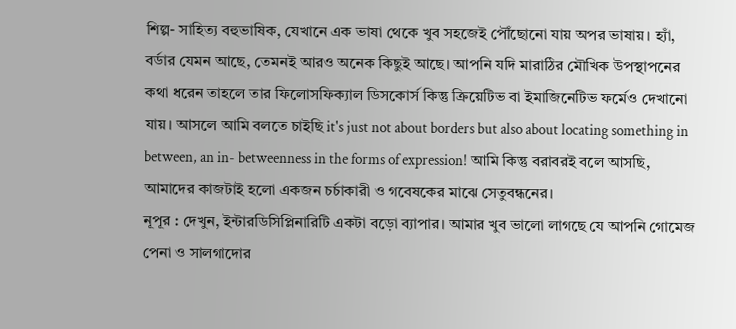শিল্প- সাহিত্য বহুভাষিক, যেখানে এক ভাষা থেকে খুব সহজেই পৌঁছোনো যায় অপর ভাষায়। হ্যাঁ, বর্ডার যেমন আছে, তেমনই আরও অনেক কিছুই আছে। আপনি যদি মারাঠির মৌখিক উপস্থাপনের কথা ধরেন তাহলে তার ফিলোসফিক্যাল ডিসকোর্স কিন্তু ক্রিয়েটিভ বা ইমাজিনেটিভ ফর্মেও দেখানো যায়। আসলে আমি বলতে চাইছি it's just not about borders but also about locating something in between, an in- betweenness in the forms of expression! আমি কিন্তু বরাবরই বলে আসছি, আমাদের কাজটাই হলো একজন চর্চাকারী ও গবেষকের মাঝে সেতুবন্ধনের।
নূপূর : দেখুন, ইন্টারডিসিপ্লিনারিটি একটা বড়ো ব্যাপার। আমার খুব ভালো লাগছে যে আপনি গোমেজ পেনা ও সালগাদোর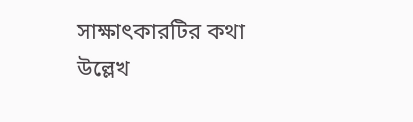সাক্ষাৎকারটির কথা উল্লেখ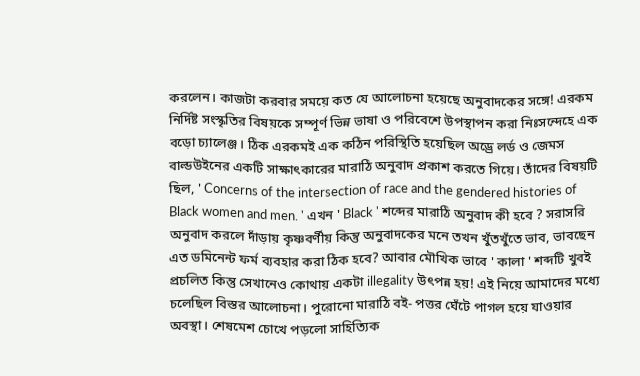করলেন। কাজটা করবার সময়ে কত যে আলোচনা হয়েছে অনুবাদকের সঙ্গে! এরকম নির্দিষ্ট সংস্কৃতির বিষয়কে সম্পূর্ণ ভিন্ন ভাষা ও পরিবেশে উপস্থাপন করা নিঃসন্দেহে এক বড়ো চ্যালেঞ্জ। ঠিক এরকমই এক কঠিন পরিস্থিতি হয়েছিল অড্রে লর্ড ও জেমস বাল্ডউইনের একটি সাক্ষাৎকারের মারাঠি অনুবাদ প্রকাশ করতে গিয়ে। তাঁদের বিষয়টি ছিল, ' Concerns of the intersection of race and the gendered histories of Black women and men. ' এখন ' Black ' শব্দের মারাঠি অনুবাদ কী হবে ? সরাসরি অনুবাদ করলে দাঁড়ায় কৃষ্ণবর্ণীয় কিন্তু অনুবাদকের মনে তখন খুঁতখুঁতে ভাব, ভাবছেন এত ডমিনেন্ট ফর্ম ব্যবহার করা ঠিক হবে? আবার মৌখিক ভাবে ' কালা ' শব্দটি খুবই প্রচলিত কিন্তু সেখানেও কোথায় একটা illegality উৎপন্ন হয়! এই নিয়ে আমাদের মধ্যে চলেছিল বিস্তর আলোচনা। পুরোনো মারাঠি বই- পত্তর ঘেঁটে পাগল হয়ে যাওয়ার অবস্থা। শেষমেশ চোখে পড়লো সাহিত্যিক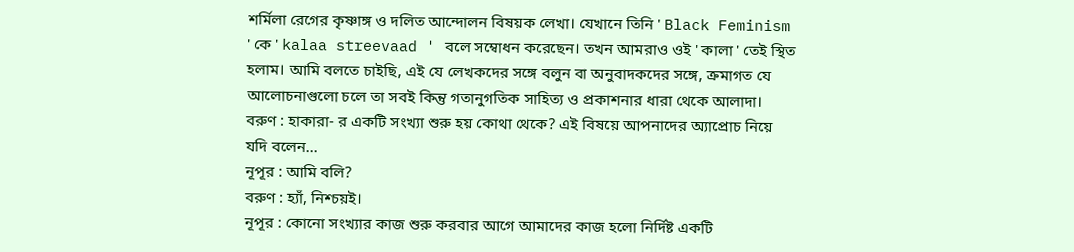শর্মিলা রেগের কৃষ্ণাঙ্গ ও দলিত আন্দোলন বিষয়ক লেখা। যেখানে তিনি ' Black Feminism ' কে ' kalaa streevaad ' বলে সম্বোধন করেছেন। তখন আমরাও ওই ' কালা ' তেই স্থিত হলাম। আমি বলতে চাইছি, এই যে লেখকদের সঙ্গে বলুন বা অনুবাদকদের সঙ্গে, ক্রমাগত যে আলোচনাগুলো চলে তা সবই কিন্তু গতানুগতিক সাহিত্য ও প্রকাশনার ধারা থেকে আলাদা।
বরুণ : হাকারা- র একটি সংখ্যা শুরু হয় কোথা থেকে? এই বিষয়ে আপনাদের অ্যাপ্রোচ নিয়ে যদি বলেন...
নূপূর : আমি বলি?
বরুণ : হ্যাঁ, নিশ্চয়ই।
নূপূর : কোনো সংখ্যার কাজ শুরু করবার আগে আমাদের কাজ হলো নির্দিষ্ট একটি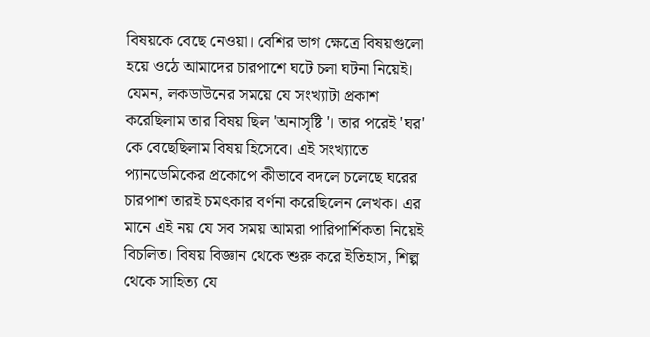বিষয়কে বেছে নেওয়া। বেশির ভাগ ক্ষেত্রে বিষয়গুলো হয়ে ওঠে আমাদের চারপাশে ঘটে চলা ঘটনা নিয়েই। যেমন, লকডাউনের সময়ে যে সংখ্যাটা প্রকাশ করেছিলাম তার বিষয় ছিল 'অনাসৃষ্টি '। তার পরেই 'ঘর' কে বেছেছিলাম বিষয় হিসেবে। এই সংখ্যাতে প্যানডেমিকের প্রকোপে কীভাবে বদলে চলেছে ঘরের চারপাশ তারই চমৎকার বর্ণনা করেছিলেন লেখক। এর মানে এই নয় যে সব সময় আমরা পারিপার্শিকতা নিয়েই বিচলিত। বিষয় বিজ্ঞান থেকে শুরু করে ইতিহাস, শিল্প থেকে সাহিত্য যে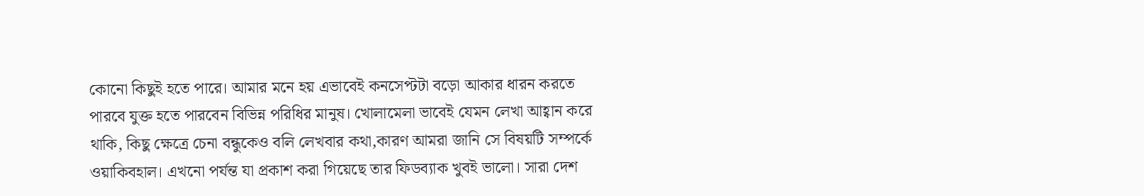কোনো কিছুই হতে পারে। আমার মনে হয় এভাবেই কনসেপ্টটা বড়ো আকার ধারন করতে পারবে যুক্ত হতে পারবেন বিভিন্ন পরিধির মানুষ। খোলামেলা ভাবেই যেমন লেখা আহ্বান করে থাকি, কিছু ক্ষেত্রে চেনা বন্ধুকেও বলি লেখবার কথা,কারণ আমরা জানি সে বিষয়টি সম্পর্কে ওয়াকিবহাল। এখনো পর্যন্ত যা প্রকাশ করা গিয়েছে তার ফিডব্যাক খুবই ভালো। সারা দেশ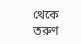থেকে তরুণ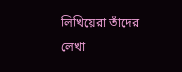লিখিয়েরা তাঁদের লেখা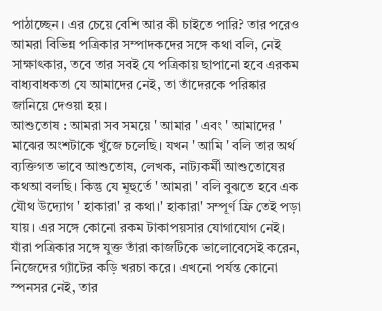পাঠাচ্ছেন। এর চেয়ে বেশি আর কী চাইতে পারি? তার পরেও আমরা বিভিন্ন পত্রিকার সম্পাদকদের সঙ্গে কথা বলি, নেই সাক্ষাৎকার, তবে তার সবই যে পত্রিকায় ছাপানো হবে এরকম বাধ্যবাধকতা যে আমাদের নেই, তা তাঁদেরকে পরিষ্কার জানিয়ে দেওয়া হয়।
আশুতোষ : আমরা সব সময়ে ' আমার ' এবং ' আমাদের ' মাঝের অংশটাকে খুঁজে চলেছি। যখন ' আমি ' বলি তার অর্থ ব্যক্তিগত ভাবে আশুতোষ, লেখক, নাট্যকর্মী আশুতোষের কথআ বলছি। কিন্তু যে মূহুর্তে ' আমরা ' বলি বুঝতে হবে এক যৌথ উদ্যোগ ' হাকারা' র কথা।' হাকারা' সম্পূর্ণ ফ্রি তেই পড়া যায়। এর সঙ্গে কোনো রকম টাকাপয়সার যোগাযোগ নেই। যাঁরা পত্রিকার সঙ্গে যুক্ত তাঁরা কাজটিকে ভালোবেসেই করেন, নিজেদের গ্যাঁটের কড়ি খরচা করে। এখনো পর্যন্ত কোনো স্পনসর নেই, তার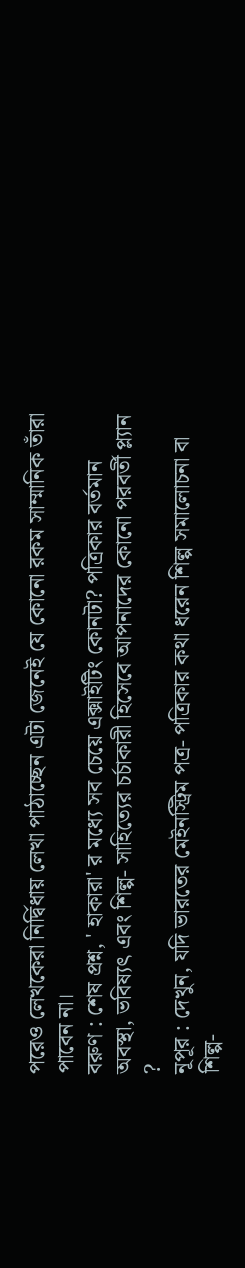পরেও লেখকেরা নির্দ্বিধায় লেখা পাঠাচ্ছেন এটা জেনেই যে কোনো রকম সাম্মানিক তাঁরা পাবেন না।
বরুণ : শেষ প্রশ্ন, ' হাকারা' র মধ্যে সব চেয়ে এক্সাইটিং কোনটা? পত্রিকার বর্তমান অবস্থা, ভবিষ্যৎ এবং শিল্প- সাহিত্যের চর্চাকারী হিসেবে আপনাদের কোনো পরবর্তী প্ল্যান ?
নূপূর : দেখুন, যদি ভারতের মেইনস্ট্রিম পত্র- পত্রিকার কথা ধরেন শিল্প সমালোচনা বা শিল্প-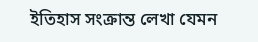ইতিহাস সংক্রান্ত লেখা যেমন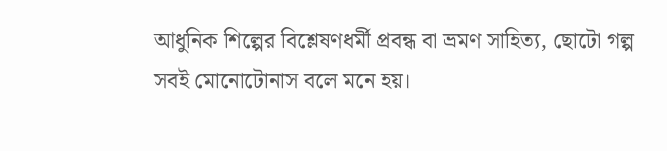আধুনিক শিল্পের বিশ্লেষণধর্মী প্রবন্ধ বা ভ্রমণ সাহিত্য, ছোটো গল্প সবই মোনোটোনাস বলে মনে হয়।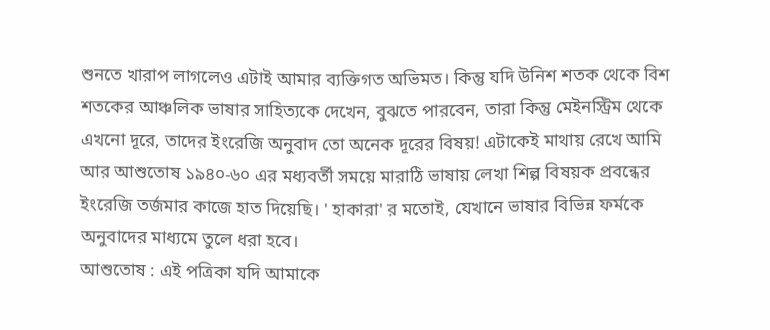শুনতে খারাপ লাগলেও এটাই আমার ব্যক্তিগত অভিমত। কিন্তু যদি উনিশ শতক থেকে বিশ শতকের আঞ্চলিক ভাষার সাহিত্যকে দেখেন, বুঝতে পারবেন, তারা কিন্তু মেইনস্ট্রিম থেকে এখনো দূরে, তাদের ইংরেজি অনুবাদ তো অনেক দূরের বিষয়! এটাকেই মাথায় রেখে আমি আর আশুতোষ ১৯৪০-৬০ এর মধ্যবর্তী সময়ে মারাঠি ভাষায় লেখা শিল্প বিষয়ক প্রবন্ধের ইংরেজি তর্জমার কাজে হাত দিয়েছি। ' হাকারা' র মতোই, যেখানে ভাষার বিভিন্ন ফর্মকে অনুবাদের মাধ্যমে তুলে ধরা হবে।
আশুতোষ : এই পত্রিকা যদি আমাকে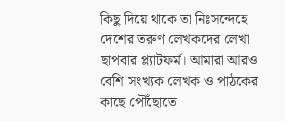কিছু দিয়ে থাকে তা নিঃসন্দেহে দেশের তরুণ লেখকদের লেখা ছাপবার প্ল্যাটফর্ম। আমারা আরও বেশি সংখ্যক লেখক ও পাঠকের কাছে পৌঁছোতে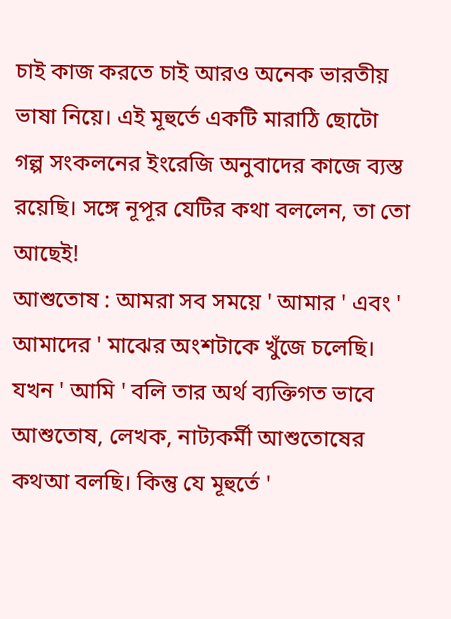চাই কাজ করতে চাই আরও অনেক ভারতীয় ভাষা নিয়ে। এই মূহুর্তে একটি মারাঠি ছোটো গল্প সংকলনের ইংরেজি অনুবাদের কাজে ব্যস্ত রয়েছি। সঙ্গে নূপূর যেটির কথা বললেন, তা তো আছেই!
আশুতোষ : আমরা সব সময়ে ' আমার ' এবং ' আমাদের ' মাঝের অংশটাকে খুঁজে চলেছি। যখন ' আমি ' বলি তার অর্থ ব্যক্তিগত ভাবে আশুতোষ, লেখক, নাট্যকর্মী আশুতোষের কথআ বলছি। কিন্তু যে মূহুর্তে '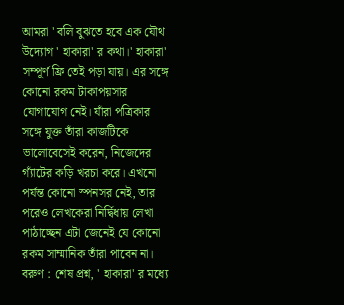আমরা ' বলি বুঝতে হবে এক যৌথ উদ্যোগ ' হাকারা' র কথা।' হাকারা' সম্পূর্ণ ফ্রি তেই পড়া যায়। এর সঙ্গে কোনো রকম টাকাপয়সার যোগাযোগ নেই। যাঁরা পত্রিকার সঙ্গে যুক্ত তাঁরা কাজটিকে ভালোবেসেই করেন, নিজেদের গ্যাঁটের কড়ি খরচা করে। এখনো পর্যন্ত কোনো স্পনসর নেই, তার পরেও লেখকেরা নির্দ্বিধায় লেখা পাঠাচ্ছেন এটা জেনেই যে কোনো রকম সাম্মানিক তাঁরা পাবেন না।
বরুণ : শেষ প্রশ্ন, ' হাকারা' র মধ্যে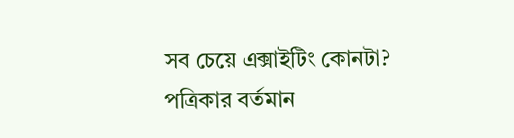সব চেয়ে এক্সাইটিং কোনটা? পত্রিকার বর্তমান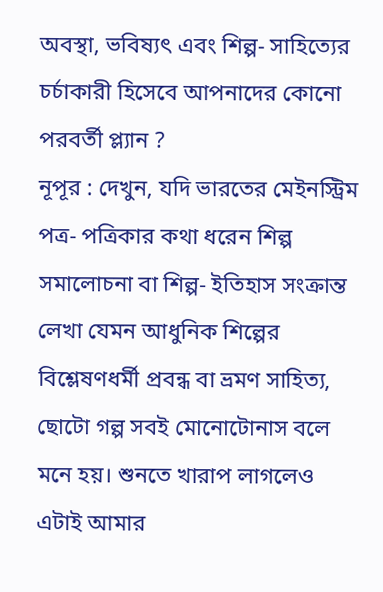অবস্থা, ভবিষ্যৎ এবং শিল্প- সাহিত্যের চর্চাকারী হিসেবে আপনাদের কোনো পরবর্তী প্ল্যান ?
নূপূর : দেখুন, যদি ভারতের মেইনস্ট্রিম পত্র- পত্রিকার কথা ধরেন শিল্প সমালোচনা বা শিল্প- ইতিহাস সংক্রান্ত লেখা যেমন আধুনিক শিল্পের বিশ্লেষণধর্মী প্রবন্ধ বা ভ্রমণ সাহিত্য, ছোটো গল্প সবই মোনোটোনাস বলে মনে হয়। শুনতে খারাপ লাগলেও এটাই আমার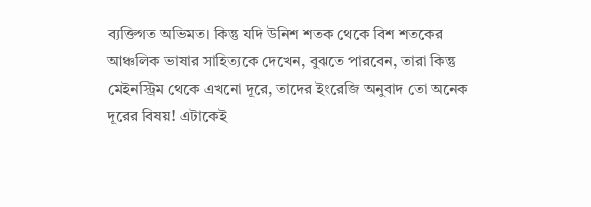ব্যক্তিগত অভিমত। কিন্তু যদি উনিশ শতক থেকে বিশ শতকের আঞ্চলিক ভাষার সাহিত্যকে দেখেন, বুঝতে পারবেন, তারা কিন্তু মেইনস্ট্রিম থেকে এখনো দূরে, তাদের ইংরেজি অনুবাদ তো অনেক দূরের বিষয়! এটাকেই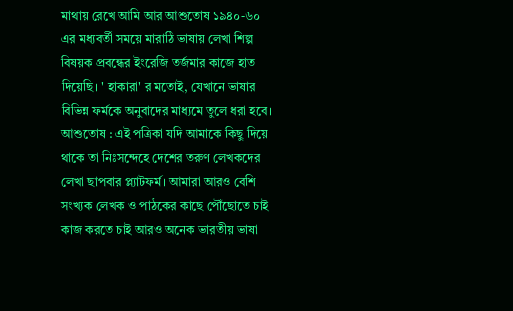মাথায় রেখে আমি আর আশুতোষ ১৯৪০-৬০ এর মধ্যবর্তী সময়ে মারাঠি ভাষায় লেখা শিল্প বিষয়ক প্রবন্ধের ইংরেজি তর্জমার কাজে হাত দিয়েছি। ' হাকারা' র মতোই, যেখানে ভাষার বিভিন্ন ফর্মকে অনুবাদের মাধ্যমে তুলে ধরা হবে।
আশুতোষ : এই পত্রিকা যদি আমাকে কিছু দিয়ে থাকে তা নিঃসন্দেহে দেশের তরুণ লেখকদের লেখা ছাপবার প্ল্যাটফর্ম। আমারা আরও বেশি সংখ্যক লেখক ও পাঠকের কাছে পৌঁছোতে চাই কাজ করতে চাই আরও অনেক ভারতীয় ভাষা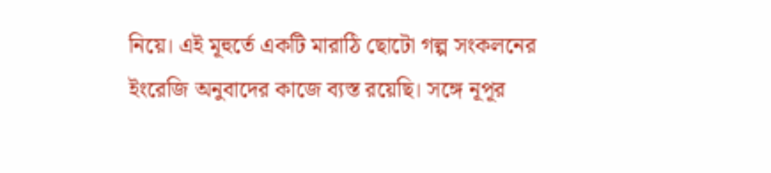নিয়ে। এই মূহুর্তে একটি মারাঠি ছোটো গল্প সংকলনের ইংরেজি অনুবাদের কাজে ব্যস্ত রয়েছি। সঙ্গে নূপূর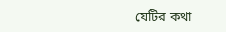যেটির কথা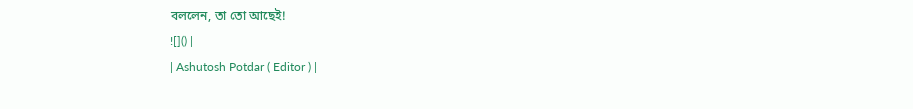বললেন, তা তো আছেই!
![]() |
| Ashutosh Potdar ( Editor ) |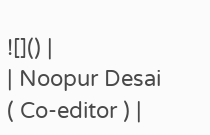![]() |
| Noopur Desai ( Co-editor ) |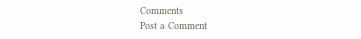Comments
Post a Comment